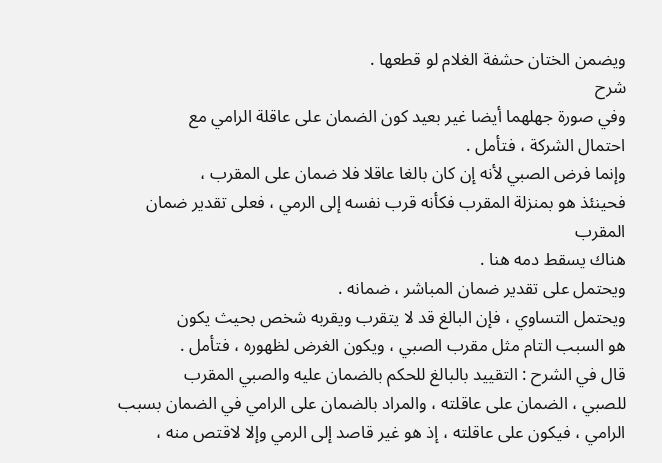ويضمن الختان حشفة الغلام لو قطعها .
شرح
وفي صورة جهلهما أيضا غير بعيد كون الضمان على عاقلة الرامي مع
احتمال الشركة ، فتأمل .
وإنما فرض الصبي لأنه إن كان بالغا عاقلا فلا ضمان على المقرب ،
فحينئذ هو بمنزلة المقرب فكأنه قرب نفسه إلى الرمي ، فعلى تقدير ضمان المقرب
هناك يسقط دمه هنا .
ويحتمل على تقدير ضمان المباشر ، ضمانه .
ويحتمل التساوي ، فإن البالغ قد لا يتقرب ويقربه شخص بحيث يكون
هو السبب التام مثل مقرب الصبي ، ويكون الغرض لظهوره ، فتأمل .
قال في الشرح : التقييد بالبالغ للحكم بالضمان عليه والصبي المقرب
للصبي ، الضمان على عاقلته ، والمراد بالضمان على الرامي في الضمان بسبب
الرامي ، فيكون على عاقلته ، إذ هو غير قاصد إلى الرمي وإلا لاقتص منه ،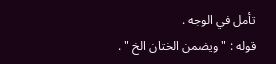تأمل في الوجه .
قوله : " ويضمن الختان الخ " .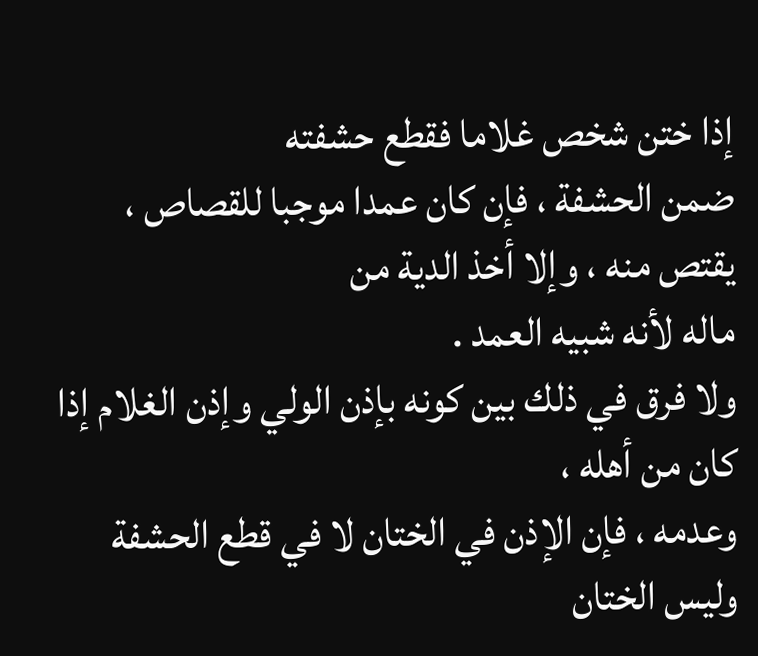إذا ختن شخص غلاما فقطع حشفته
ضمن الحشفة ، فإن كان عمدا موجبا للقصاص ، يقتص منه ، وإلا أخذ الدية من
ماله لأنه شبيه العمد .
ولا فرق في ذلك بين كونه بإذن الولي وإذن الغلام إذا كان من أهله ،
وعدمه ، فإن الإذن في الختان لا في قطع الحشفة وليس الختان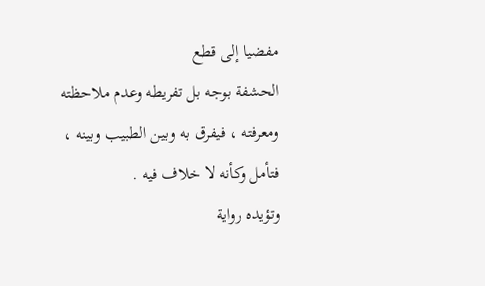مفضيا إلى قطع
الحشفة بوجه بل تفريطه وعدم ملاحظته ومعرفته ، فيفرق به وبين الطبيب وبينه ،
فتأمل وكأنه لا خلاف فيه .
وتؤيده رواية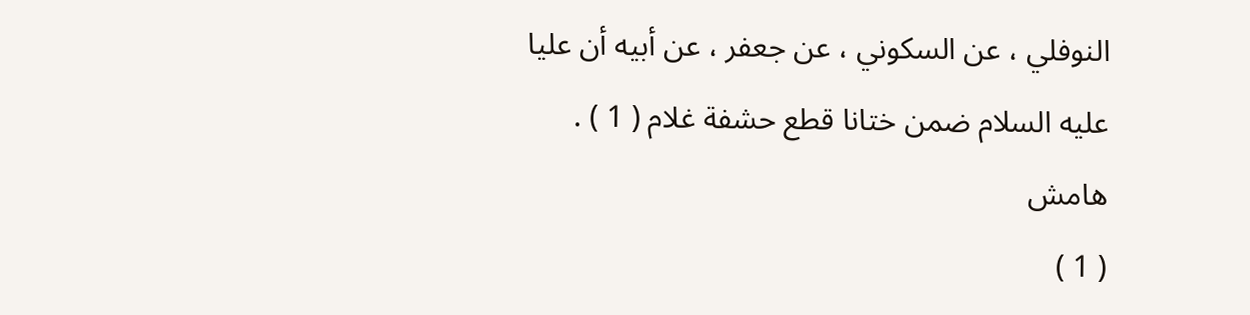النوفلي ، عن السكوني ، عن جعفر ، عن أبيه أن عليا
عليه السلام ضمن ختانا قطع حشفة غلام ( 1 ) .
هامش
( 1 )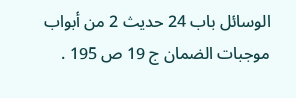الوسائل باب 24 حديث 2 من أبواب موجبات الضمان ج 19 ص 195 .